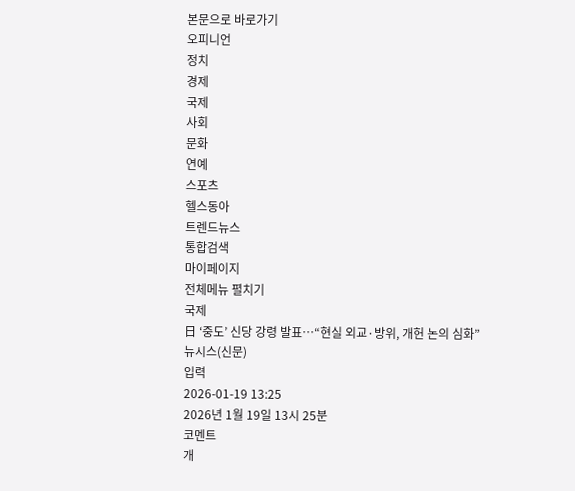본문으로 바로가기
오피니언
정치
경제
국제
사회
문화
연예
스포츠
헬스동아
트렌드뉴스
통합검색
마이페이지
전체메뉴 펼치기
국제
日 ‘중도’ 신당 강령 발표…“현실 외교·방위, 개헌 논의 심화”
뉴시스(신문)
입력
2026-01-19 13:25
2026년 1월 19일 13시 25분
코멘트
개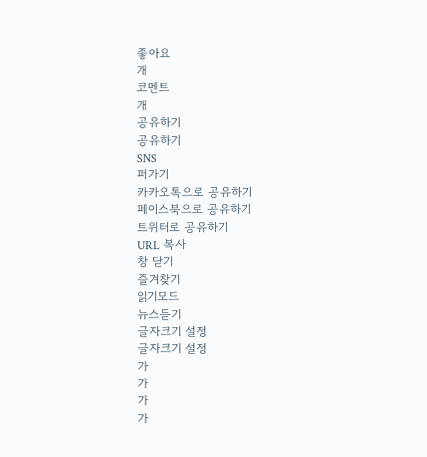좋아요
개
코멘트
개
공유하기
공유하기
SNS
퍼가기
카카오톡으로 공유하기
페이스북으로 공유하기
트위터로 공유하기
URL 복사
창 닫기
즐겨찾기
읽기모드
뉴스듣기
글자크기 설정
글자크기 설정
가
가
가
가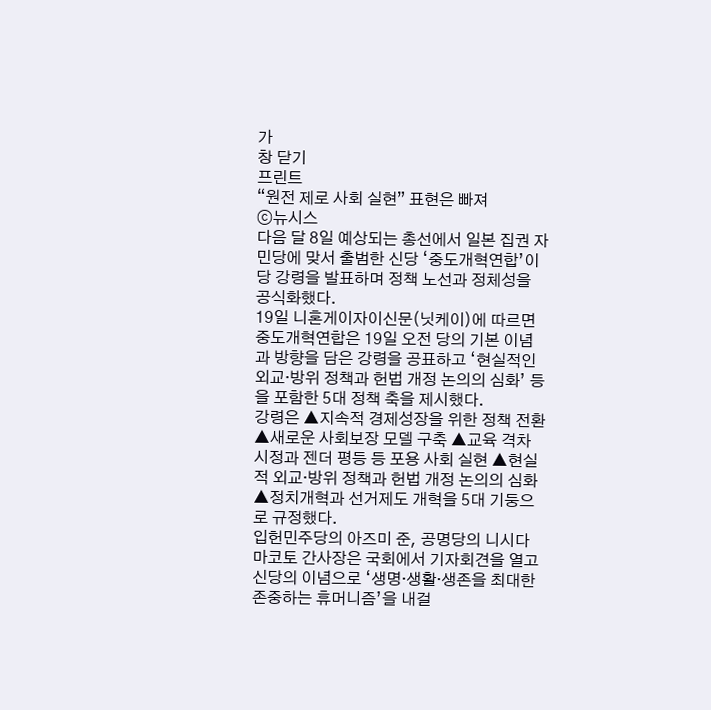가
창 닫기
프린트
“원전 제로 사회 실현” 표현은 빠져
ⓒ뉴시스
다음 달 8일 예상되는 총선에서 일본 집권 자민당에 맞서 출범한 신당 ‘중도개혁연합’이 당 강령을 발표하며 정책 노선과 정체성을 공식화했다.
19일 니혼게이자이신문(닛케이)에 따르면 중도개혁연합은 19일 오전 당의 기본 이념과 방향을 담은 강령을 공표하고 ‘현실적인 외교·방위 정책과 헌법 개정 논의의 심화’ 등을 포함한 5대 정책 축을 제시했다.
강령은 ▲지속적 경제성장을 위한 정책 전환 ▲새로운 사회보장 모델 구축 ▲교육 격차 시정과 젠더 평등 등 포용 사회 실현 ▲현실적 외교·방위 정책과 헌법 개정 논의의 심화 ▲정치개혁과 선거제도 개혁을 5대 기둥으로 규정했다.
입헌민주당의 아즈미 준, 공명당의 니시다 마코토 간사장은 국회에서 기자회견을 열고 신당의 이념으로 ‘생명·생활·생존을 최대한 존중하는 휴머니즘’을 내걸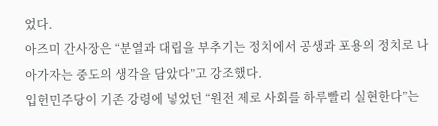었다.
아즈미 간사장은 “분열과 대립을 부추기는 정치에서 공생과 포용의 정치로 나아가자는 중도의 생각을 담았다”고 강조했다.
입헌민주당이 기존 강령에 넣었던 “원전 제로 사회를 하루빨리 실현한다”는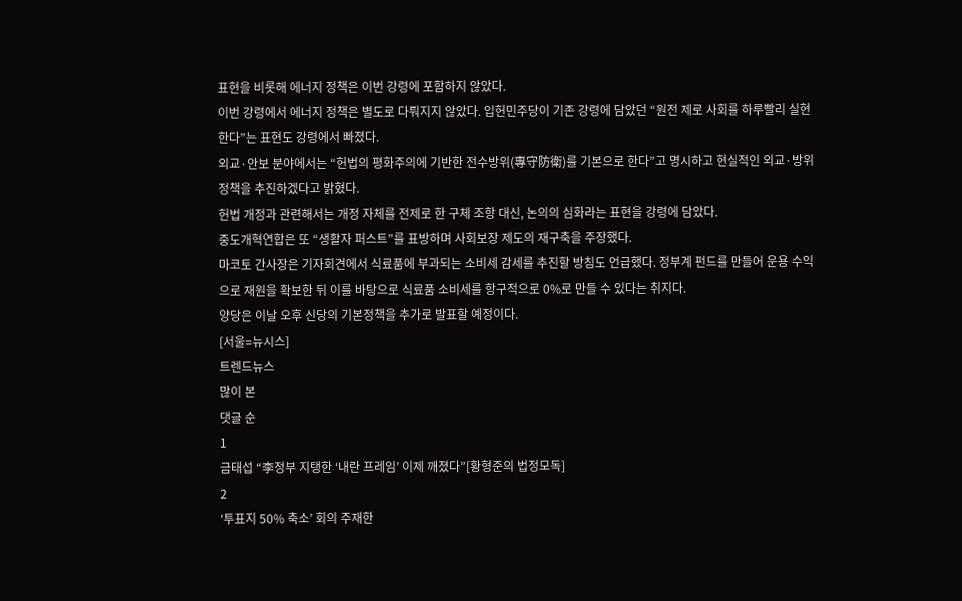표현을 비롯해 에너지 정책은 이번 강령에 포함하지 않았다.
이번 강령에서 에너지 정책은 별도로 다뤄지지 않았다. 입헌민주당이 기존 강령에 담았던 “원전 제로 사회를 하루빨리 실현한다”는 표현도 강령에서 빠졌다.
외교·안보 분야에서는 “헌법의 평화주의에 기반한 전수방위(專守防衛)를 기본으로 한다”고 명시하고 현실적인 외교·방위 정책을 추진하겠다고 밝혔다.
헌법 개정과 관련해서는 개정 자체를 전제로 한 구체 조항 대신, 논의의 심화라는 표현을 강령에 담았다.
중도개혁연합은 또 “생활자 퍼스트”를 표방하며 사회보장 제도의 재구축을 주장했다.
마코토 간사장은 기자회견에서 식료품에 부과되는 소비세 감세를 추진할 방침도 언급했다. 정부계 펀드를 만들어 운용 수익으로 재원을 확보한 뒤 이를 바탕으로 식료품 소비세를 항구적으로 0%로 만들 수 있다는 취지다.
양당은 이날 오후 신당의 기본정책을 추가로 발표할 예정이다.
[서울=뉴시스]
트렌드뉴스
많이 본
댓글 순
1
금태섭 “李정부 지탱한 ‘내란 프레임’ 이제 깨졌다”[황형준의 법정모독]
2
‘투표지 50% 축소’ 회의 주재한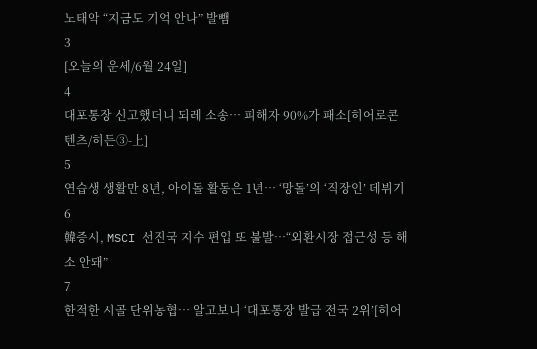노태악 “지금도 기억 안나” 발뺌
3
[오늘의 운세/6월 24일]
4
대포통장 신고했더니 되레 소송… 피해자 90%가 패소[히어로콘텐츠/히든③-上]
5
연습생 생활만 8년, 아이돌 활동은 1년… ‘망돌’의 ‘직장인’ 데뷔기
6
韓증시, MSCI 선진국 지수 편입 또 불발…“외환시장 접근성 등 해소 안돼”
7
한적한 시골 단위농협… 알고보니 ‘대포통장 발급 전국 2위’[히어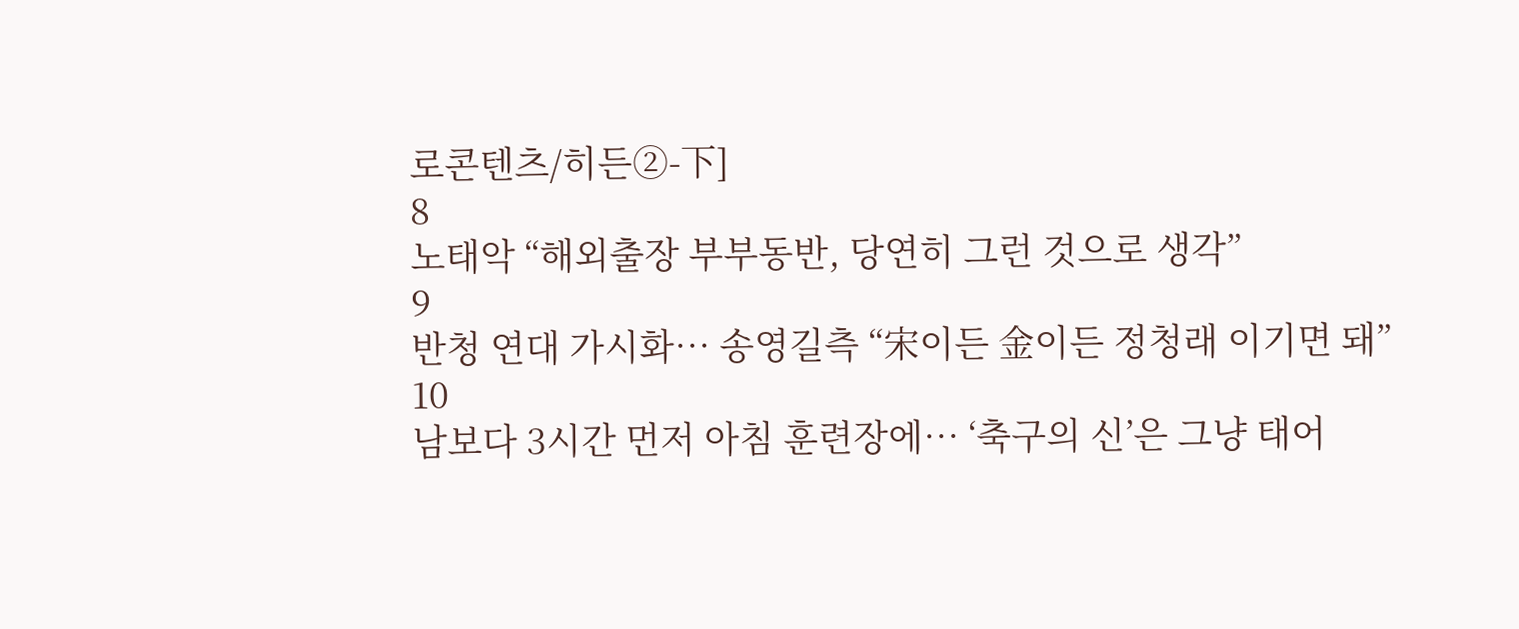로콘텐츠/히든②-下]
8
노태악 “해외출장 부부동반, 당연히 그런 것으로 생각”
9
반청 연대 가시화… 송영길측 “宋이든 金이든 정청래 이기면 돼”
10
남보다 3시간 먼저 아침 훈련장에… ‘축구의 신’은 그냥 태어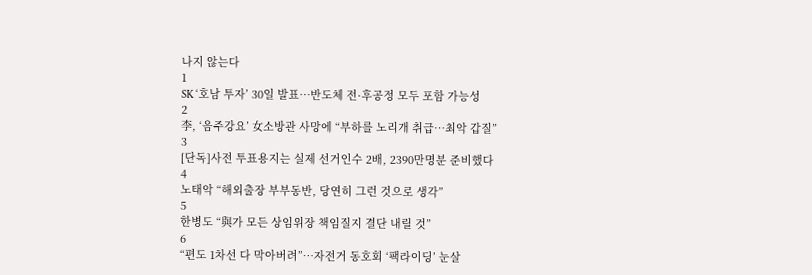나지 않는다
1
SK ‘호남 투자’ 30일 발표…반도체 전·후공정 모두 포함 가능성
2
李, ‘음주강요’ 女소방관 사망에 “부하를 노리개 취급…최악 갑질”
3
[단독]사전 투표용지는 실제 선거인수 2배, 2390만명분 준비했다
4
노태악 “해외출장 부부동반, 당연히 그런 것으로 생각”
5
한병도 “與가 모든 상임위장 책임질지 결단 내릴 것”
6
“편도 1차선 다 막아버려”…자전거 동호회 ‘팩라이딩’ 눈살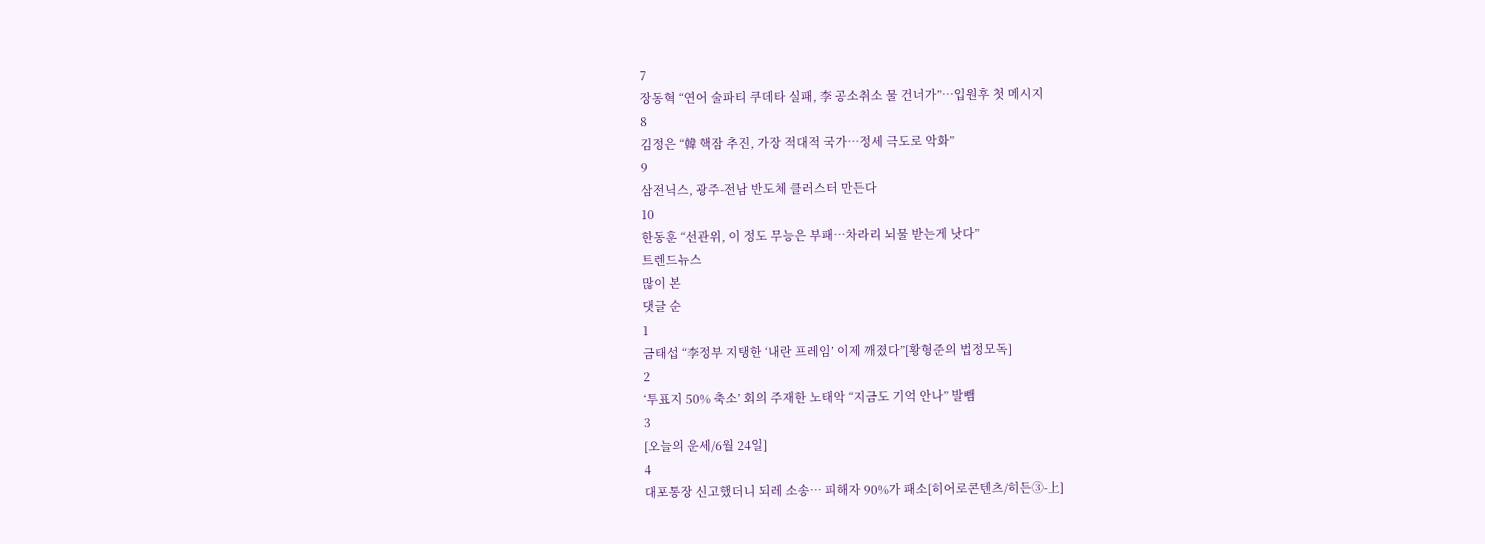7
장동혁 “연어 술파티 쿠데타 실패, 李 공소취소 물 건너가”…입원후 첫 메시지
8
김정은 “韓 핵잠 추진, 가장 적대적 국가…정세 극도로 악화”
9
삼전닉스, 광주-전남 반도체 클러스터 만든다
10
한동훈 “선관위, 이 정도 무능은 부패…차라리 뇌물 받는게 낫다”
트렌드뉴스
많이 본
댓글 순
1
금태섭 “李정부 지탱한 ‘내란 프레임’ 이제 깨졌다”[황형준의 법정모독]
2
‘투표지 50% 축소’ 회의 주재한 노태악 “지금도 기억 안나” 발뺌
3
[오늘의 운세/6월 24일]
4
대포통장 신고했더니 되레 소송… 피해자 90%가 패소[히어로콘텐츠/히든③-上]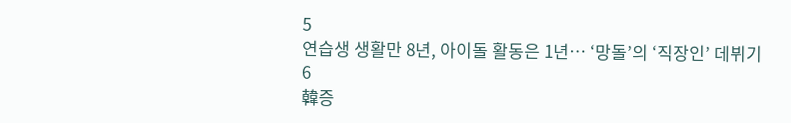5
연습생 생활만 8년, 아이돌 활동은 1년… ‘망돌’의 ‘직장인’ 데뷔기
6
韓증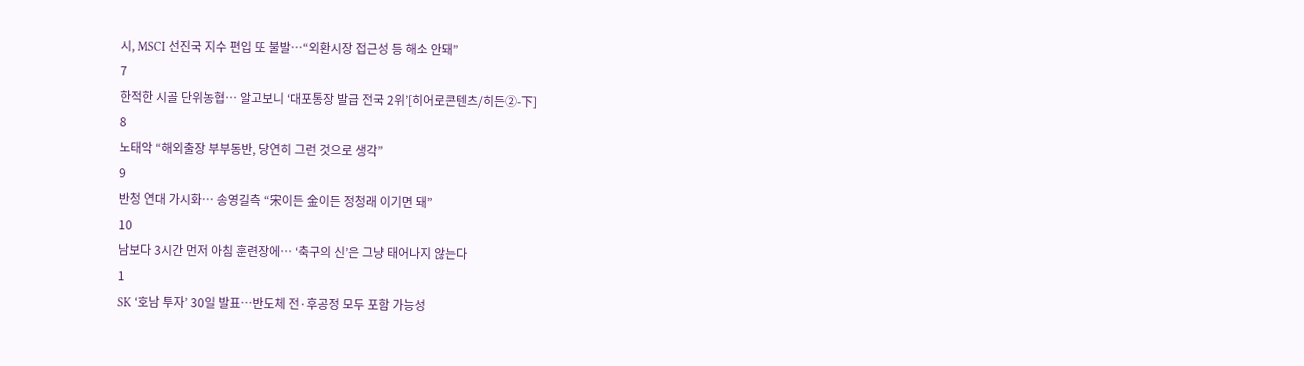시, MSCI 선진국 지수 편입 또 불발…“외환시장 접근성 등 해소 안돼”
7
한적한 시골 단위농협… 알고보니 ‘대포통장 발급 전국 2위’[히어로콘텐츠/히든②-下]
8
노태악 “해외출장 부부동반, 당연히 그런 것으로 생각”
9
반청 연대 가시화… 송영길측 “宋이든 金이든 정청래 이기면 돼”
10
남보다 3시간 먼저 아침 훈련장에… ‘축구의 신’은 그냥 태어나지 않는다
1
SK ‘호남 투자’ 30일 발표…반도체 전·후공정 모두 포함 가능성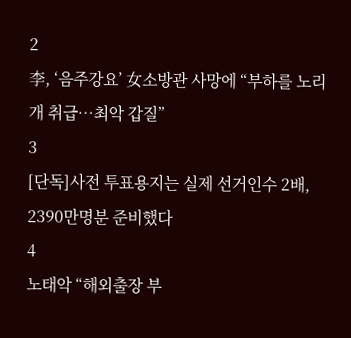2
李, ‘음주강요’ 女소방관 사망에 “부하를 노리개 취급…최악 갑질”
3
[단독]사전 투표용지는 실제 선거인수 2배, 2390만명분 준비했다
4
노태악 “해외출장 부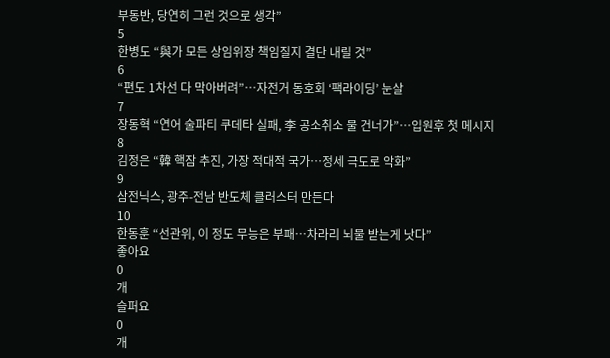부동반, 당연히 그런 것으로 생각”
5
한병도 “與가 모든 상임위장 책임질지 결단 내릴 것”
6
“편도 1차선 다 막아버려”…자전거 동호회 ‘팩라이딩’ 눈살
7
장동혁 “연어 술파티 쿠데타 실패, 李 공소취소 물 건너가”…입원후 첫 메시지
8
김정은 “韓 핵잠 추진, 가장 적대적 국가…정세 극도로 악화”
9
삼전닉스, 광주-전남 반도체 클러스터 만든다
10
한동훈 “선관위, 이 정도 무능은 부패…차라리 뇌물 받는게 낫다”
좋아요
0
개
슬퍼요
0
개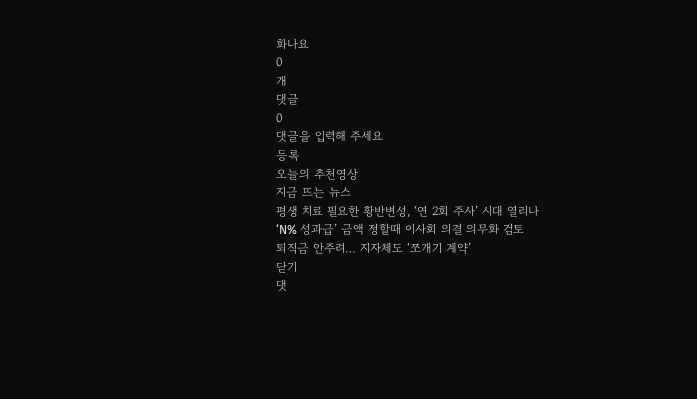화나요
0
개
댓글
0
댓글을 입력해 주세요
등록
오늘의 추천영상
지금 뜨는 뉴스
평생 치료 필요한 황반변성, ‘연 2회 주사’ 시대 열리나
‘N% 성과급’ 금액 정할때 이사회 의결 의무화 검토
퇴직금 안주려… 지자체도 ‘쪼개기 계약’
닫기
댓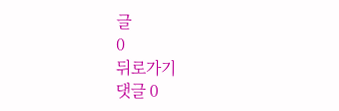글
0
뒤로가기
댓글 0